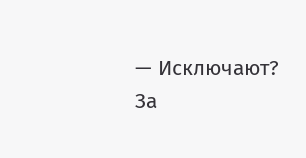— Исключают? За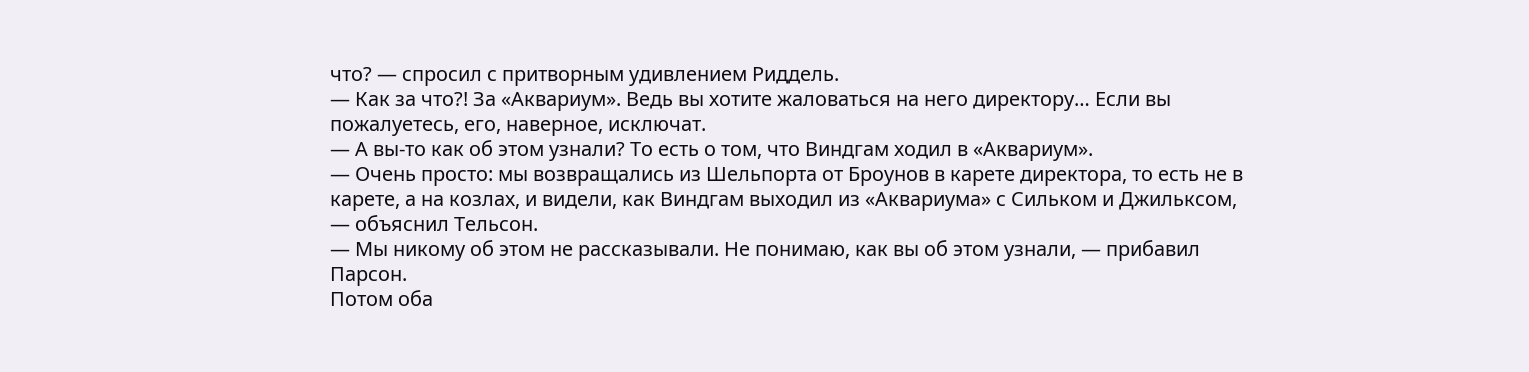что? — спросил с притворным удивлением Риддель.
— Как за что?! За «Аквариум». Ведь вы хотите жаловаться на него директору… Если вы пожалуетесь, его, наверное, исключат.
— А вы-то как об этом узнали? То есть о том, что Виндгам ходил в «Аквариум».
— Очень просто: мы возвращались из Шельпорта от Броунов в карете директора, то есть не в карете, а на козлах, и видели, как Виндгам выходил из «Аквариума» с Сильком и Джильксом, — объяснил Тельсон.
— Мы никому об этом не рассказывали. Не понимаю, как вы об этом узнали, — прибавил Парсон.
Потом оба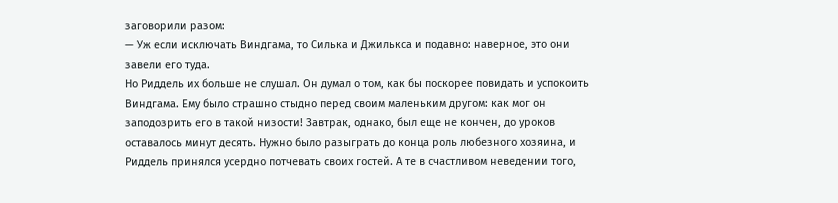заговорили разом:
— Уж если исключать Виндгама, то Силька и Джилькса и подавно: наверное, это они завели его туда.
Но Риддель их больше не слушал. Он думал о том, как бы поскорее повидать и успокоить Виндгама. Ему было страшно стыдно перед своим маленьким другом: как мог он заподозрить его в такой низости! Завтрак, однако, был еще не кончен, до уроков оставалось минут десять. Нужно было разыграть до конца роль любезного хозяина, и Риддель принялся усердно потчевать своих гостей. А те в счастливом неведении того,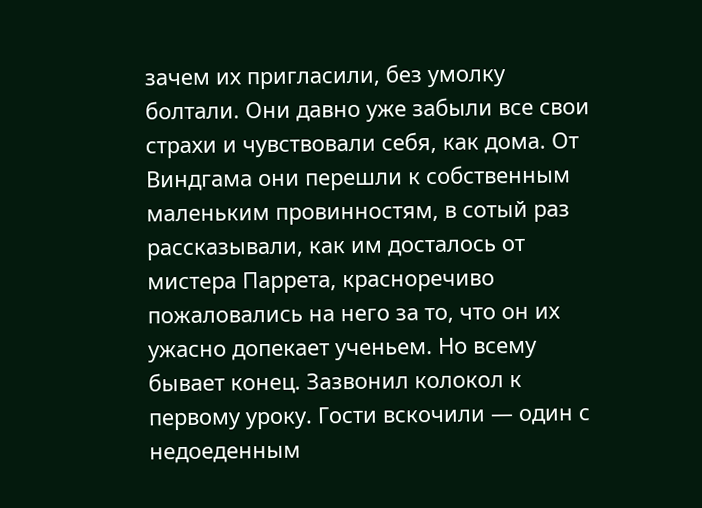зачем их пригласили, без умолку болтали. Они давно уже забыли все свои страхи и чувствовали себя, как дома. От Виндгама они перешли к собственным маленьким провинностям, в сотый раз рассказывали, как им досталось от мистера Паррета, красноречиво пожаловались на него за то, что он их ужасно допекает ученьем. Но всему бывает конец. Зазвонил колокол к первому уроку. Гости вскочили — один с недоеденным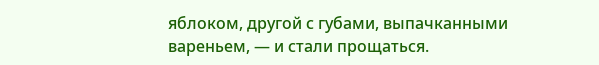яблоком, другой с губами, выпачканными вареньем, — и стали прощаться.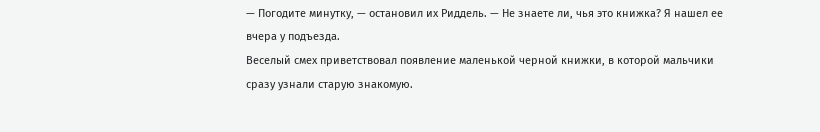— Погодите минутку, — остановил их Риддель. — Не знаете ли, чья это книжка? Я нашел ее вчера у подъезда.
Веселый смех приветствовал появление маленькой черной книжки, в которой мальчики сразу узнали старую знакомую.